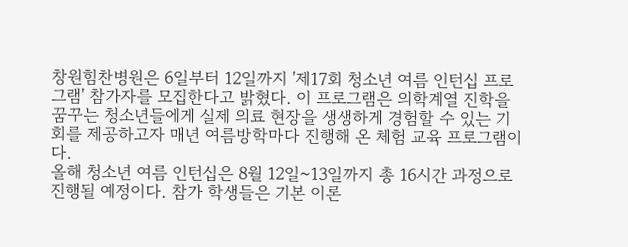창원힘찬병원은 6일부터 12일까지 '제17회 청소년 여름 인턴십 프로그램' 참가자를 모집한다고 밝혔다. 이 프로그램은 의학계열 진학을 꿈꾸는 청소년들에게 실제 의료 현장을 생생하게 경험할 수 있는 기회를 제공하고자 매년 여름방학마다 진행해 온 체험 교육 프로그램이다.
올해 청소년 여름 인턴십은 8월 12일~13일까지 총 16시간 과정으로 진행될 예정이다. 참가 학생들은 기본 이론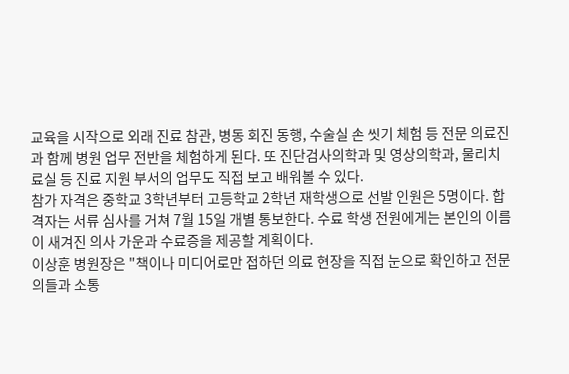교육을 시작으로 외래 진료 참관, 병동 회진 동행, 수술실 손 씻기 체험 등 전문 의료진과 함께 병원 업무 전반을 체험하게 된다. 또 진단검사의학과 및 영상의학과, 물리치료실 등 진료 지원 부서의 업무도 직접 보고 배워볼 수 있다.
참가 자격은 중학교 3학년부터 고등학교 2학년 재학생으로 선발 인원은 5명이다. 합격자는 서류 심사를 거쳐 7월 15일 개별 통보한다. 수료 학생 전원에게는 본인의 이름이 새겨진 의사 가운과 수료증을 제공할 계획이다.
이상훈 병원장은 "책이나 미디어로만 접하던 의료 현장을 직접 눈으로 확인하고 전문의들과 소통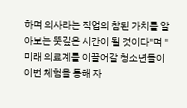하며 의사라는 직업의 참된 가치를 알아보는 뜻깊은 시간이 될 것이다"며 "미래 의료계를 이끌어갈 청소년들이 이번 체험을 통해 자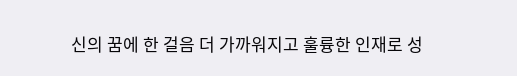신의 꿈에 한 걸음 더 가까워지고 훌륭한 인재로 성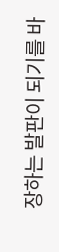장하는 발판이 되기를 바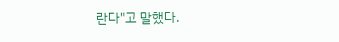란다"고 말했다.